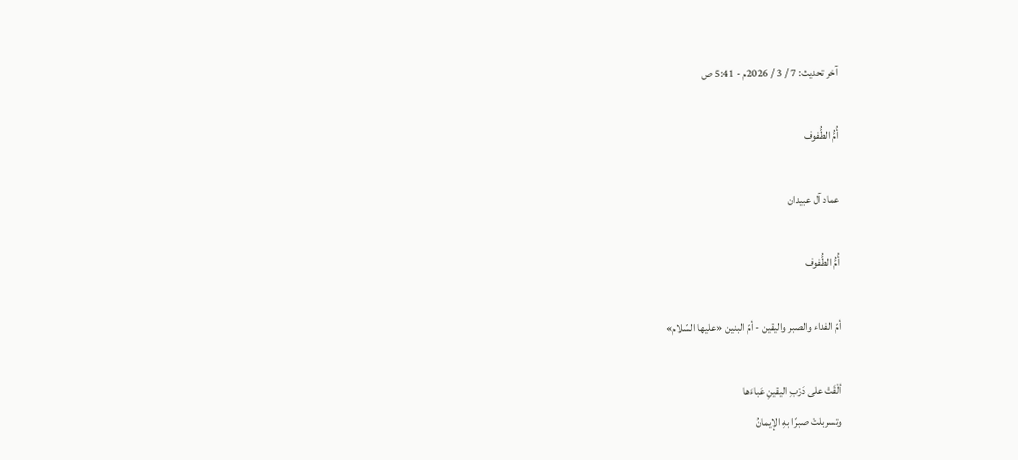آخر تحديث: 7 / 3 / 2026م - 5:41 ص

أُمُّ الطُّفوف

عماد آل عبيدان

أُمُّ الطُّفوف

أمّ الفداء والصبر واليقين - أمّ البنين «عليها السّلام»

ألْقَتْ على دَرْبِ اليقينِ عَباءَها
وتسربلتْ صبرًا بهِ الإيمانُ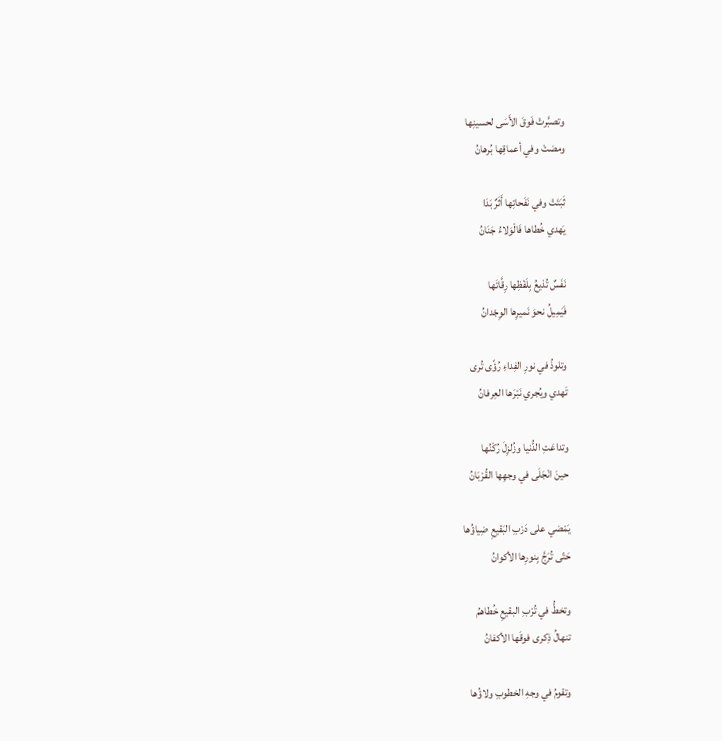وتصبَّرتْ فَوقَ الأَسَى لحسينِها
ومضتْ وفي أعماقِها بُرهانُ

ثَبَتَتْ وفي نَفَحاتِها أَثَرٌ بَدَا
يَهدي خُطاها فَالْوَلاءُ جَنَانُ

نَفَسٌ تُذيعُ بِلَفْظِها رِقَّاتَها
فَيَمِيلُ نحوَ نَميرِها الوِجْدانُ

وتلوذُ في نورِ الفِداءِ رُؤًى تُرى
تَهدي ويُجري نَبْرَها العِرفانُ

وتداعَتِ الدُّنيا وزُلزِلَ رُكْنُها
حينَ انْجَلَى في وجهِها القُرْبَانُ

يَمْضي على دَرْبِ البَقيعِ ضِياؤُها
حَتّى تُرَجَّ بِنورِها الأكوانُ

وتخطُّ في تُرْبِ البقيعِ خُطاهمُ
تنهالُ ذِكرى فوقَها الأكفانُ

وتقومُ في وجهِ الخطوبِ ولاؤُها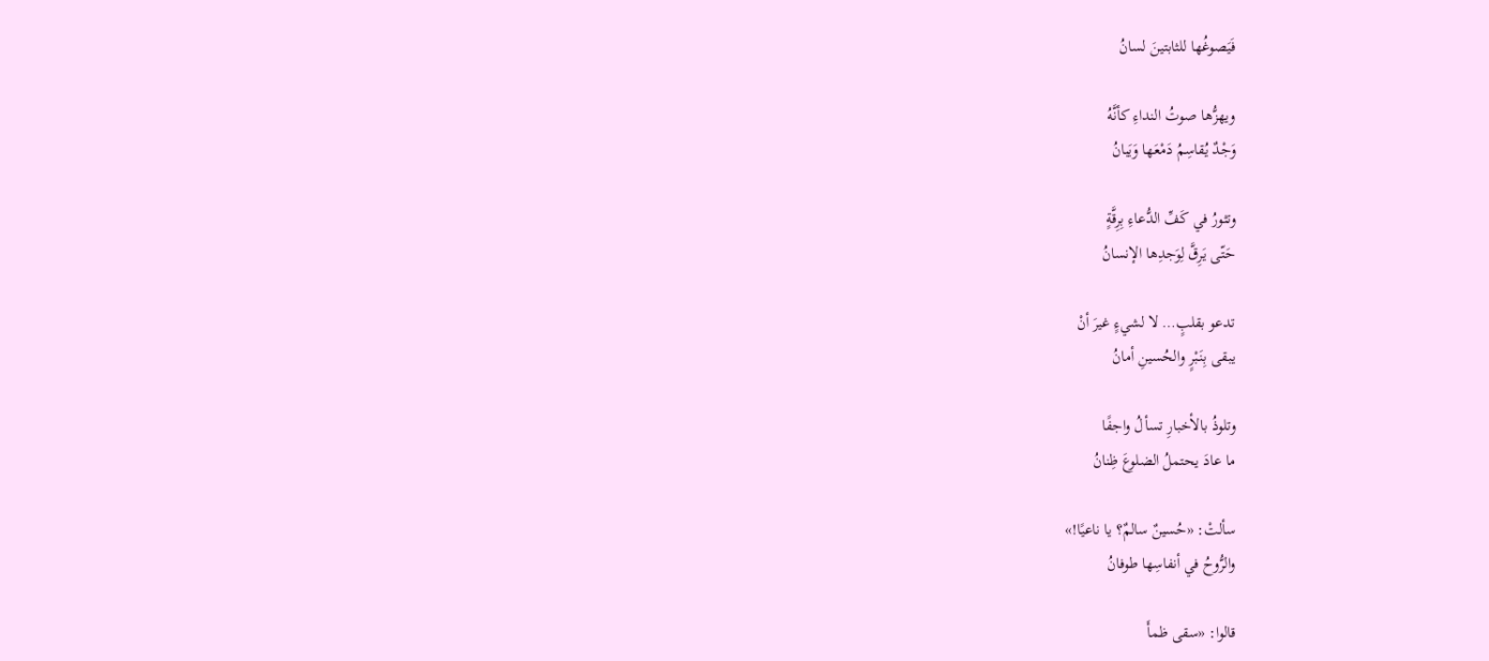فَيَصوغُها للثابتينَ لسانُ

ويهزُّها صوتُ النداءِ كأنَّهُ
وَجْدٌ يُقاسِمُ دَمْعَها وَيَبانُ

وتثورُ في كَفِّ الدُّعاءِ بِرِقَّةٍ
حَتّى يَرِقَّ لِوَجدِها الإنسانُ

تدعو بقلبٍ… لا لشيءٍ غيرَ أنْ
يبقى بِنَبْرٍ والحُسينِ أمانُ

وتلوذُ بالأخبارِ تسألُ واجفًا
ما عادَ يحتملُ الضلوعَ ظِنانُ

سألتْ: «حُسينٌ سالمٌ؟ يا ناعيًا!»
والرُّوحُ في أنفاسِها طوفانُ

قالوا: «سقى ظمأَ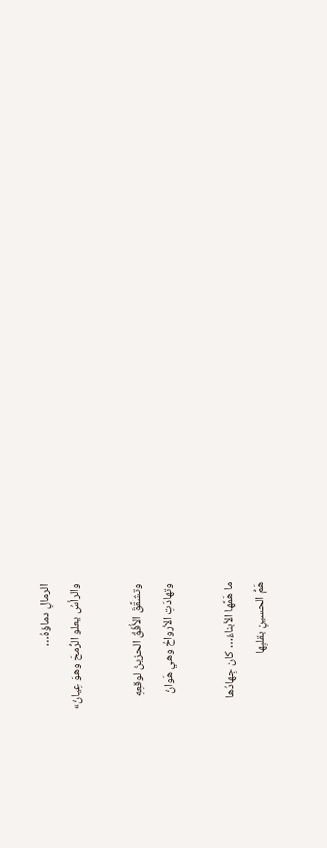الرمالِ دماؤهُ…
والرأسُ يعلو الرُّمحَ وهوَ عِيانُ»

وتشقَّقَ الأُفُقُ الحزينُ لوقعِهِ
وتهادَتِ الأرواحُ وهي هَوانُ

ما هَمَّها الأبناءُ… كان جِهادُها
هَمُّ الحسينِ بقلبِها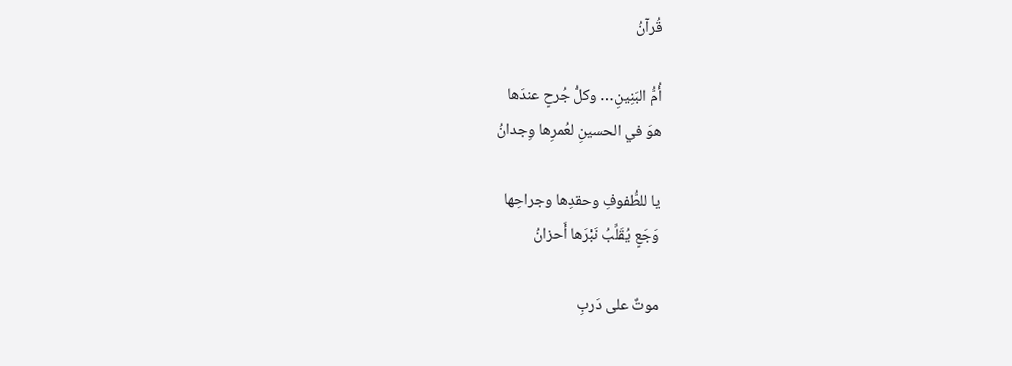قُرآنُ

أُمُّ البَنِينِ… وكلُّ جُرحٍ عندَها
هوَ في الحسينِ لعُمرِها وِجدانُ

يا للطُّفوفِ وحقدِها وجراحِها
وَجَعٍ يُقَلِّبُ نَبْرَها أَحزانُ

موتٌ على دَربِ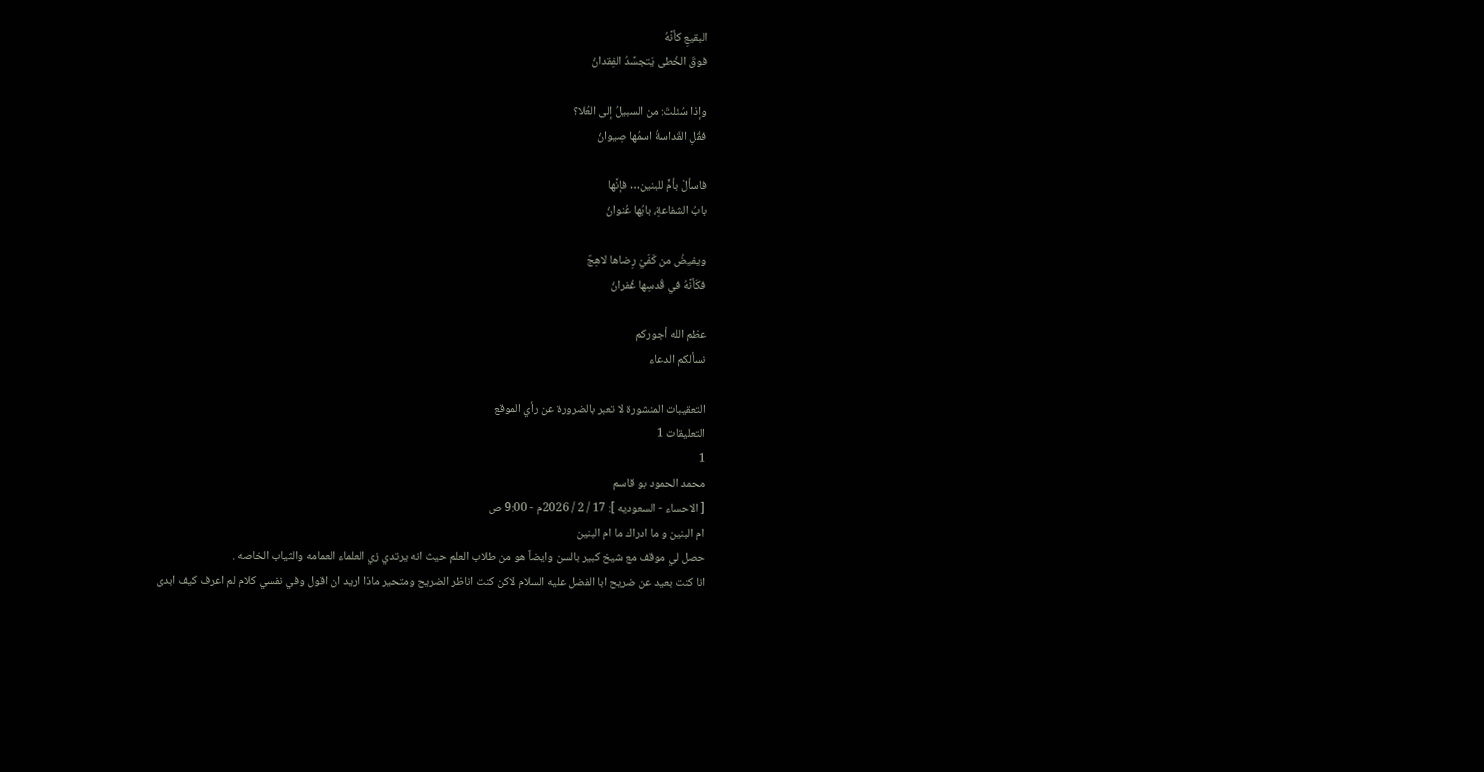البقيعِ كأنَّهُ
فوقَ الخُطى يَتجسَّدُ الفِقدانُ

وإذا سُئلتَ: من السبيلُ إلى العُلا؟
فقُلِ القَداسةُ اسمُها صِيوانُ

فاسألْ بأمٍّ للبنين… فإنَّها
بابُ الشفاعةِ، بابُها عُنوانُ

ويفيضُ من كَفّيْ رِضاها لاهِجٌ
فكَأنَّهُ في قُدسِها غُفرانُ

عظم الله أجوركم
نسألكم الدعاء

التعقيبات المنشورة لا تعبر بالضرورة عن رأي الموقع
التعليقات 1
1
محمد الحمود بو قاسم
[ الاحساء - السعوديه ]: 17 / 2 / 2026م - 9:00 ص
ام البنين و ما ادراك ما ام البنين
حصل لي موقف مع شيخ كبير بالسن وايضاً هو من طلاب العلم حيث انه يرتدي زي العلماء العمامه والثياب الخاصه .
انا كنت بعيد عن ضريح ابا الفضل عليه السلام لاكن كنت اناظر الضريح ومتحير ماذا اريد ان اقول وفي نفسي كلام لم اعرف كيف ابدى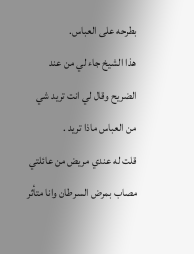بطرحه على العباس.
هذا الشيخ جاء لي من عند الضريح وقال لي انت تريد شي من العباس ماذا تريد .
قلت له عندي مريض من عائلتي مصاب بمرض السرطان وانا متأثر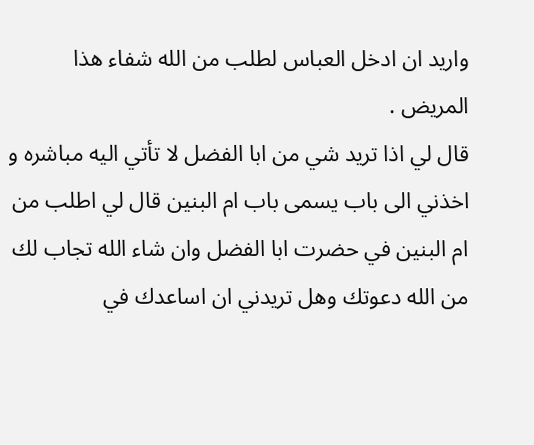واريد ان ادخل العباس لطلب من الله شفاء هذا المريض .
قال لي اذا تريد شي من ابا الفضل لا تأتي اليه مباشره و اخذني الى باب يسمى باب ام البنين قال لي اطلب من ام البنين في حضرت ابا الفضل وان شاء الله تجاب لك من الله دعوتك وهل تريدني ان اساعدك في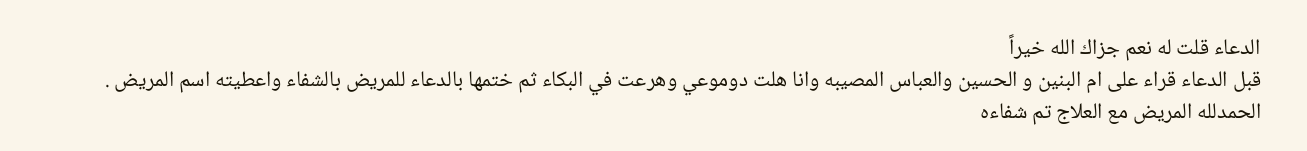الدعاء قلت له نعم جزاك الله خيراً
قبل الدعاء قراء على ام البنين و الحسين والعباس المصيبه وانا هلت دوموعي وهرعت في البكاء ثم ختمها بالدعاء للمريض بالشفاء واعطيته اسم المريض .
الحمدلله المريض مع العلاج تم شفاءه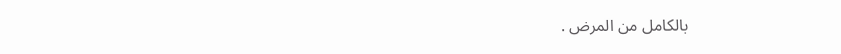بالكامل من المرض .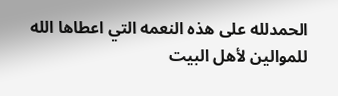الحمدلله على هذه النعمه التي اعطاها الله للموالين لأهل البيت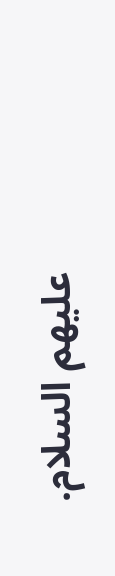عليهم السلام.